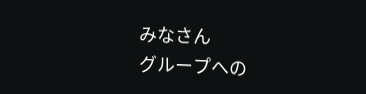みなさん
グループへの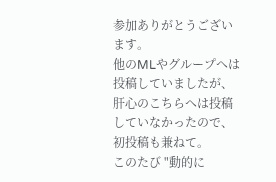参加ありがとうございます。
他のMLやグループへは投稿していましたが、肝心のこちらへは投稿していなかったので、初投稿も兼ねて。
このたび "動的に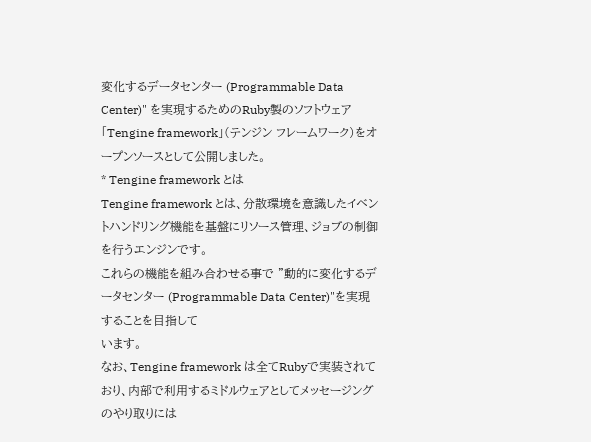変化するデータセンター (Programmable Data Center)" を実現するためのRuby製のソフトウェア
「Tengine framework」(テンジン フレームワーク)をオープンソースとして公開しました。
* Tengine framework とは
Tengine framework とは、分散環境を意識したイベントハンドリング機能を基盤にリソース管理、ジョブの制御を行うエンジンです。
これらの機能を組み合わせる事で "動的に変化するデータセンター (Programmable Data Center)"を実現することを目指して
います。
なお、Tengine framework は全てRubyで実装されており、内部で利用するミドルウェアとしてメッセージングのやり取りには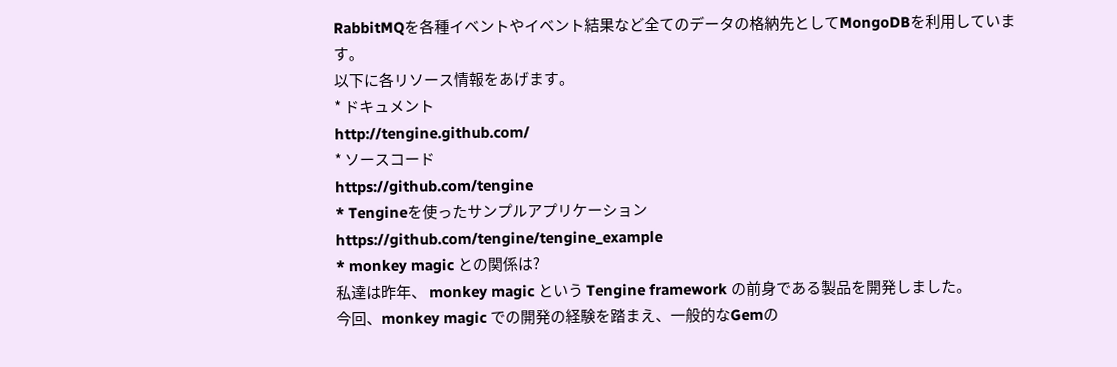RabbitMQを各種イベントやイベント結果など全てのデータの格納先としてMongoDBを利用しています。
以下に各リソース情報をあげます。
* ドキュメント
http://tengine.github.com/
* ソースコード
https://github.com/tengine
* Tengineを使ったサンプルアプリケーション
https://github.com/tengine/tengine_example
* monkey magic との関係は?
私達は昨年、 monkey magic という Tengine framework の前身である製品を開発しました。
今回、monkey magic での開発の経験を踏まえ、一般的なGemの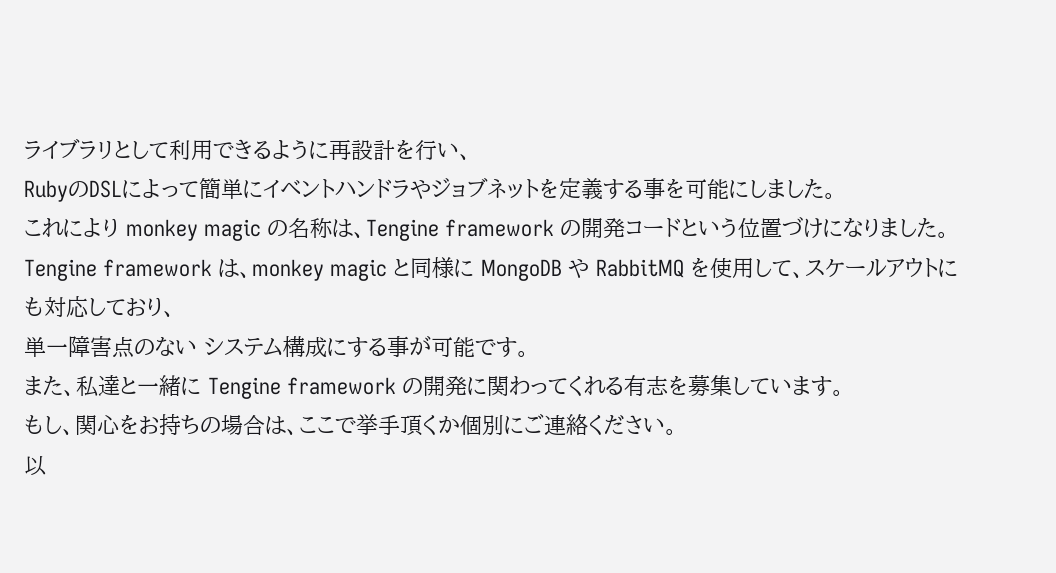ライブラリとして利用できるように再設計を行い、
RubyのDSLによって簡単にイベントハンドラやジョブネットを定義する事を可能にしました。
これにより monkey magic の名称は、Tengine framework の開発コードという位置づけになりました。
Tengine framework は、monkey magic と同様に MongoDB や RabbitMQ を使用して、スケールアウトに
も対応しており、
単一障害点のない システム構成にする事が可能です。
また、私達と一緒に Tengine framework の開発に関わってくれる有志を募集しています。
もし、関心をお持ちの場合は、ここで挙手頂くか個別にご連絡ください。
以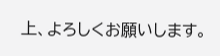上、よろしくお願いします。